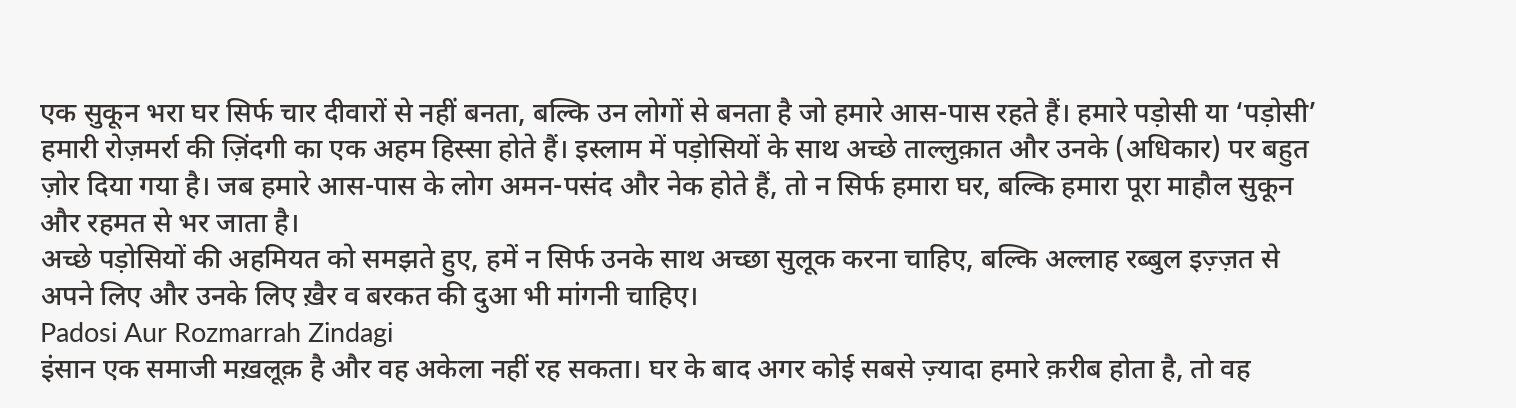एक सुकून भरा घर सिर्फ चार दीवारों से नहीं बनता, बल्कि उन लोगों से बनता है जो हमारे आस-पास रहते हैं। हमारे पड़ोसी या ‘पड़ोसी’ हमारी रोज़मर्रा की ज़िंदगी का एक अहम हिस्सा होते हैं। इस्लाम में पड़ोसियों के साथ अच्छे ताल्लुक़ात और उनके (अधिकार) पर बहुत ज़ोर दिया गया है। जब हमारे आस-पास के लोग अमन-पसंद और नेक होते हैं, तो न सिर्फ हमारा घर, बल्कि हमारा पूरा माहौल सुकून और रहमत से भर जाता है।
अच्छे पड़ोसियों की अहमियत को समझते हुए, हमें न सिर्फ उनके साथ अच्छा सुलूक करना चाहिए, बल्कि अल्लाह रब्बुल इज़्ज़त से अपने लिए और उनके लिए ख़ैर व बरकत की दुआ भी मांगनी चाहिए।
Padosi Aur Rozmarrah Zindagi
इंसान एक समाजी मख़लूक़ है और वह अकेला नहीं रह सकता। घर के बाद अगर कोई सबसे ज़्यादा हमारे क़रीब होता है, तो वह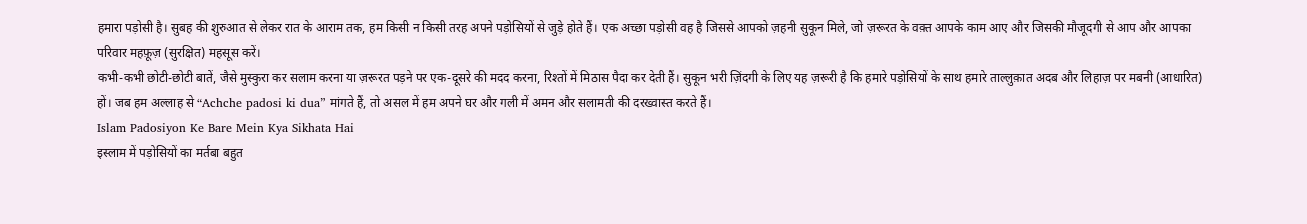हमारा पड़ोसी है। सुबह की शुरुआत से लेकर रात के आराम तक, हम किसी न किसी तरह अपने पड़ोसियों से जुड़े होते हैं। एक अच्छा पड़ोसी वह है जिससे आपको ज़हनी सुकून मिले, जो ज़रूरत के वक़्त आपके काम आए और जिसकी मौजूदगी से आप और आपका परिवार महफ़ूज़ (सुरक्षित) महसूस करें।
कभी-कभी छोटी-छोटी बातें, जैसे मुस्कुरा कर सलाम करना या ज़रूरत पड़ने पर एक-दूसरे की मदद करना, रिश्तों में मिठास पैदा कर देती हैं। सुकून भरी ज़िंदगी के लिए यह ज़रूरी है कि हमारे पड़ोसियों के साथ हमारे ताल्लुक़ात अदब और लिहाज़ पर मबनी (आधारित) हों। जब हम अल्लाह से “Achche padosi ki dua” मांगते हैं, तो असल में हम अपने घर और गली में अमन और सलामती की दरख्वास्त करते हैं।
Islam Padosiyon Ke Bare Mein Kya Sikhata Hai
इस्लाम में पड़ोसियों का मर्तबा बहुत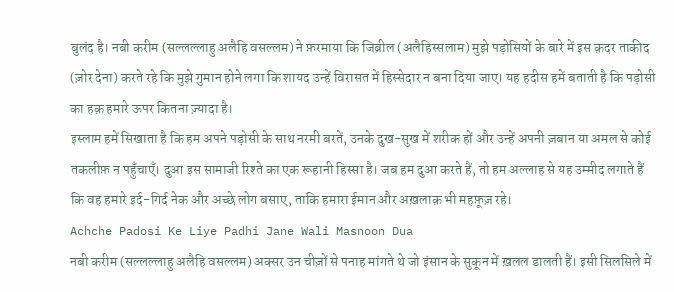बुलंद है। नबी करीम (सल्लल्लाहु अलैहि वसल्लम) ने फ़रमाया कि जिब्रील (अलैहिस्सलाम) मुझे पड़ोसियों के बारे में इस क़दर ताकीद (ज़ोर देना) करते रहे कि मुझे गुमान होने लगा कि शायद उन्हें विरासत में हिस्सेदार न बना दिया जाए। यह हदीस हमें बताती है कि पड़ोसी का हक़ हमारे ऊपर कितना ज़्यादा है।
इस्लाम हमें सिखाता है कि हम अपने पड़ोसी के साथ नरमी बरतें, उनके दुख-सुख में शरीक हों और उन्हें अपनी ज़बान या अमल से कोई तकलीफ़ न पहुँचाएँ। दुआ इस सामाजी रिश्ते का एक रूहानी हिस्सा है। जब हम दुआ करते हैं, तो हम अल्लाह से यह उम्मीद लगाते हैं कि वह हमारे इर्द-गिर्द नेक और अच्छे लोग बसाए, ताकि हमारा ईमान और अख़लाक़ भी महफ़ूज़ रहे।
Achche Padosi Ke Liye Padhi Jane Wali Masnoon Dua
नबी करीम (सल्लल्लाहु अलैहि वसल्लम) अक्सर उन चीज़ों से पनाह मांगते थे जो इंसान के सुकून में ख़लल डालती हैं। इसी सिलसिले में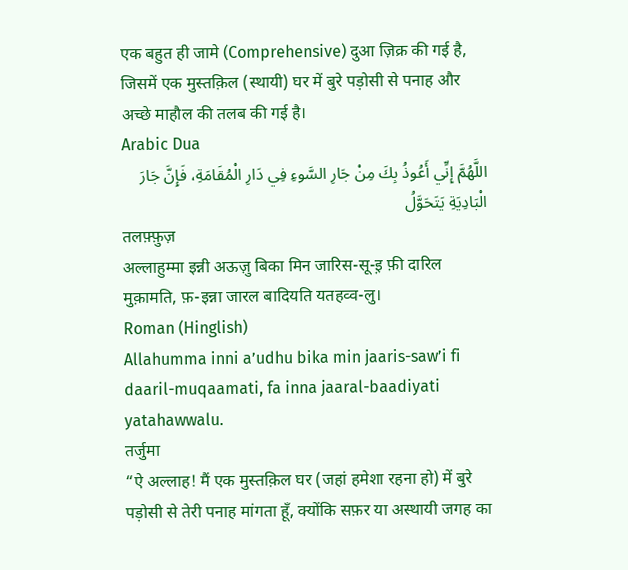एक बहुत ही जामे (Comprehensive) दुआ ज़िक्र की गई है, जिसमें एक मुस्तक़िल (स्थायी) घर में बुरे पड़ोसी से पनाह और अच्छे माहौल की तलब की गई है।
Arabic Dua
اللَّهُمَّ إِنِّي أَعُوذُ بِكَ مِنْ جَارِ السَّوءِ فِي دَارِ الْمُقَامَةِ، فَإِنَّ جَارَ الْبَادِيَةِ يَتَحَوَّلُ
तलफ़्फ़ुज़
अल्लाहुम्मा इन्नी अऊज़ु बिका मिन जारिस-सू-इ़ फ़ी दारिल मुक़ामति, फ़-इन्ना जारल बादियति यतहव्व-लु।
Roman (Hinglish)
Allahumma inni a’udhu bika min jaaris-saw’i fi daaril-muqaamati, fa inna jaaral-baadiyati yatahawwalu.
तर्जुमा
“ऐ अल्लाह! मैं एक मुस्तक़िल घर (जहां हमेशा रहना हो) में बुरे पड़ोसी से तेरी पनाह मांगता हूँ, क्योंकि सफ़र या अस्थायी जगह का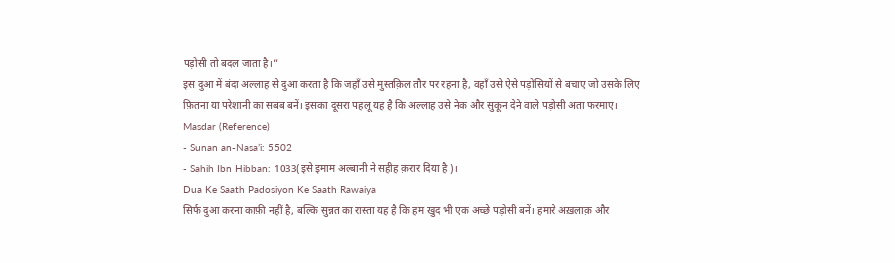पड़ोसी तो बदल जाता है।”
इस दुआ में बंदा अल्लाह से दुआ करता है कि जहाँ उसे मुस्तक़िल तौर पर रहना है, वहाँ उसे ऐसे पड़ोसियों से बचाए जो उसके लिए फ़ितना या परेशानी का सबब बनें। इसका दूसरा पहलू यह है कि अल्लाह उसे नेक और सुकून देने वाले पड़ोसी अता फरमाए।
Masdar (Reference)
- Sunan an-Nasa’i: 5502
- Sahih Ibn Hibban: 1033(इसे इमाम अल्बानी ने सहीह क़रार दिया है)।
Dua Ke Saath Padosiyon Ke Saath Rawaiya
सिर्फ दुआ करना काफ़ी नहीं है, बल्कि सुन्नत का रास्ता यह है कि हम खुद भी एक अच्छे पड़ोसी बनें। हमारे अख़लाक़ और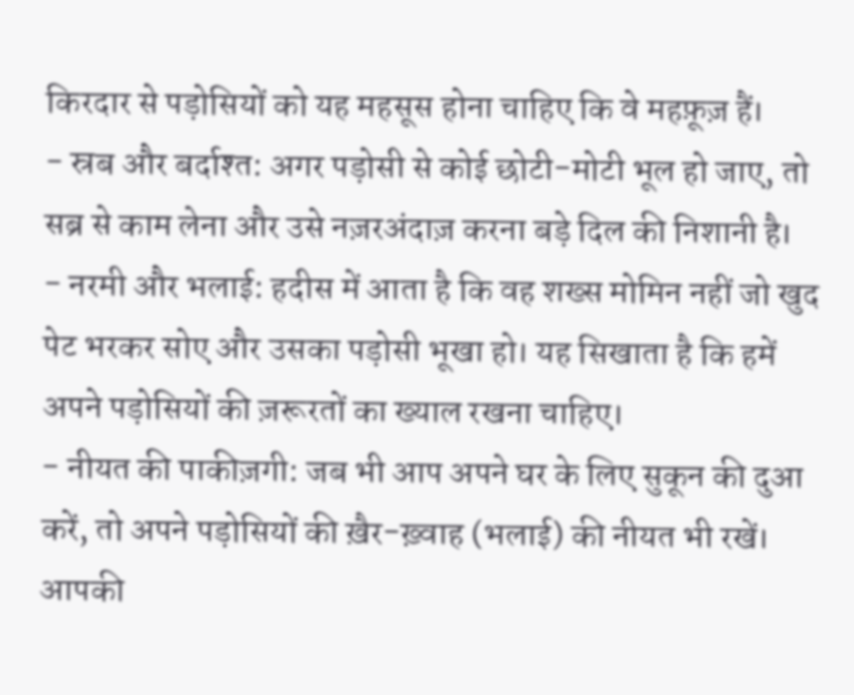किरदार से पड़ोसियों को यह महसूस होना चाहिए कि वे महफ़ूज़ हैं।
- स्रब और बर्दाश्त: अगर पड़ोसी से कोई छोटी-मोटी भूल हो जाए, तो सब्र से काम लेना और उसे नज़रअंदाज़ करना बड़े दिल की निशानी है।
- नरमी और भलाई: हदीस में आता है कि वह शख्स मोमिन नहीं जो खुद पेट भरकर सोए और उसका पड़ोसी भूखा हो। यह सिखाता है कि हमें अपने पड़ोसियों की ज़रूरतों का ख्याल रखना चाहिए।
- नीयत की पाकीज़गी: जब भी आप अपने घर के लिए सुकून की दुआ करें, तो अपने पड़ोसियों की ख़ैर-ख़्वाह (भलाई) की नीयत भी रखें। आपकी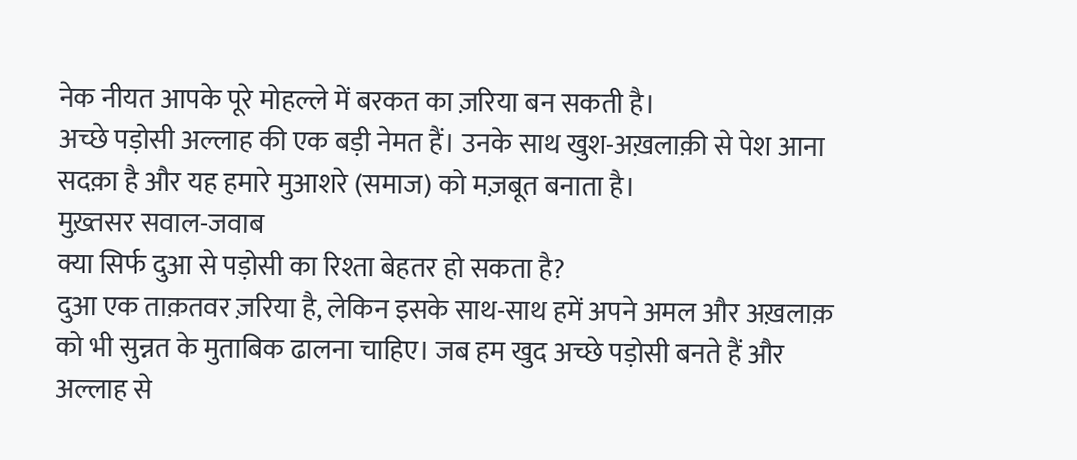नेक नीयत आपके पूरे मोहल्ले में बरकत का ज़रिया बन सकती है।
अच्छे पड़ोसी अल्लाह की एक बड़ी नेमत हैं। उनके साथ खुश-अख़लाक़ी से पेश आना सदक़ा है और यह हमारे मुआशरे (समाज) को मज़बूत बनाता है।
मुख़्तसर सवाल-जवाब
क्या सिर्फ दुआ से पड़ोसी का रिश्ता बेहतर हो सकता है?
दुआ एक ताक़तवर ज़रिया है, लेकिन इसके साथ-साथ हमें अपने अमल और अख़लाक़ को भी सुन्नत के मुताबिक ढालना चाहिए। जब हम खुद अच्छे पड़ोसी बनते हैं और अल्लाह से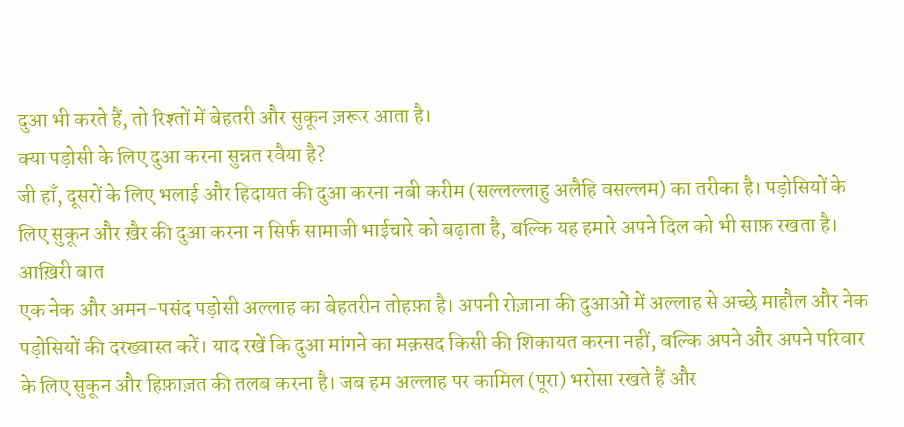दुआ भी करते हैं, तो रिश्तों में बेहतरी और सुकून ज़रूर आता है।
क्या पड़ोसी के लिए दुआ करना सुन्नत रवैया है?
जी हाँ, दूसरों के लिए भलाई और हिदायत की दुआ करना नबी करीम (सल्लल्लाहु अलैहि वसल्लम) का तरीका है। पड़ोसियों के लिए सुकून और ख़ैर की दुआ करना न सिर्फ सामाजी भाईचारे को बढ़ाता है, बल्कि यह हमारे अपने दिल को भी साफ़ रखता है।
आख़िरी बात
एक नेक और अमन-पसंद पड़ोसी अल्लाह का बेहतरीन तोहफ़ा है। अपनी रोज़ाना की दुआओं में अल्लाह से अच्छे माहौल और नेक पड़ोसियों की दरख्वास्त करें। याद रखें कि दुआ मांगने का मक़सद किसी की शिकायत करना नहीं, बल्कि अपने और अपने परिवार के लिए सुकून और हिफ़ाज़त की तलब करना है। जब हम अल्लाह पर कामिल (पूरा) भरोसा रखते हैं और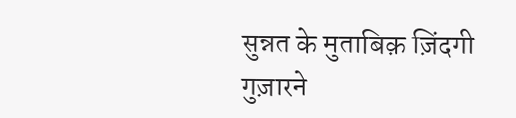सुन्नत के मुताबिक़ ज़िंदगी गुज़ारने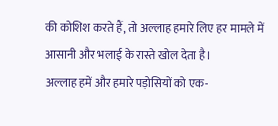की कोशिश करते हैं, तो अल्लाह हमारे लिए हर मामले में आसानी और भलाई के रास्ते खोल देता है।
अल्लाह हमें और हमारे पड़ोसियों को एक-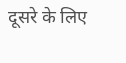दूसरे के लिए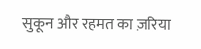सुकून और रहमत का ज़रिया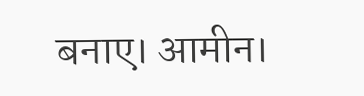बनाए। आमीन।